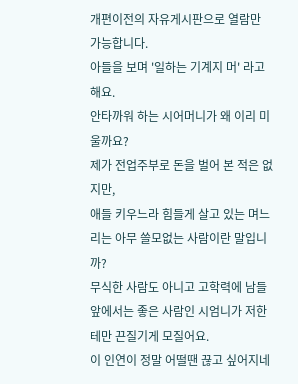개편이전의 자유게시판으로 열람만 가능합니다.
아들을 보며 '일하는 기계지 머' 라고 해요.
안타까워 하는 시어머니가 왜 이리 미울까요?
제가 전업주부로 돈을 벌어 본 적은 없지만,
애들 키우느라 힘들게 살고 있는 며느리는 아무 쓸모없는 사람이란 말입니까?
무식한 사람도 아니고 고학력에 남들앞에서는 좋은 사람인 시엄니가 저한테만 끈질기게 모질어요.
이 인연이 정말 어떨땐 끊고 싶어지네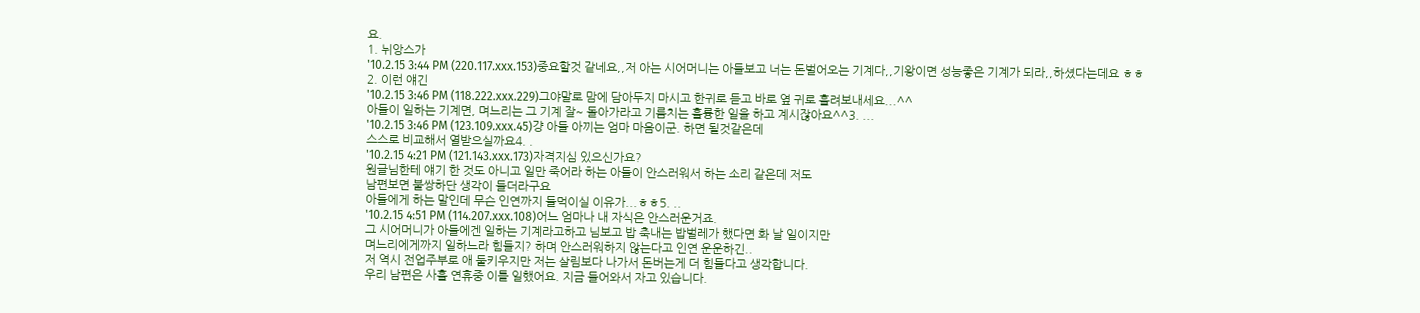요.
1. 뉘앙스가
'10.2.15 3:44 PM (220.117.xxx.153)중요할것 같네요,,저 아는 시어머니는 아들보고 너는 돈벌어오는 기계다,,기왕이면 성능좋은 기계가 되라,,하셨다는데요 ㅎㅎ
2. 이런 얘긴
'10.2.15 3:46 PM (118.222.xxx.229)그야말로 맘에 담아두지 마시고 한귀로 듣고 바로 옆 귀로 흘려보내세요...^^
아들이 일하는 기계면, 며느리는 그 기계 잘~ 돌아가라고 기름치는 훌륭한 일을 하고 계시잖아요^^3. ...
'10.2.15 3:46 PM (123.109.xxx.45)걍 아들 아끼는 엄마 마음이군. 하면 될것같은데
스스로 비교해서 열받으실까요4. .
'10.2.15 4:21 PM (121.143.xxx.173)자격지심 있으신가요?
원글님한테 얘기 한 것도 아니고 일만 죽어라 하는 아들이 안스러워서 하는 소리 같은데 저도
남편보면 불쌍하단 생각이 들더라구요
아들에게 하는 말인데 무슨 인연까지 들먹이실 이유가...ㅎㅎ5. ..
'10.2.15 4:51 PM (114.207.xxx.108)어느 엄마나 내 자식은 안스러운거죠.
그 시어머니가 아들에겐 일하는 기계라고하고 님보고 밥 축내는 밥벌레가 했다면 화 날 일이지만
며느리에게까지 일하느라 힘들지? 하며 안스러워하지 않는다고 인연 운운하긴..
저 역시 전업주부로 애 둘키우지만 저는 살림보다 나가서 돈버는게 더 힘들다고 생각합니다.
우리 남편은 사흘 연휴중 이틀 일했어요. 지금 들어와서 자고 있습니다.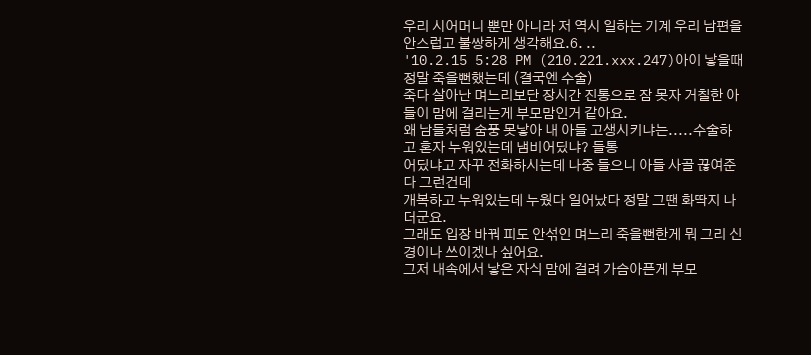우리 시어머니 뿐만 아니라 저 역시 일하는 기계 우리 남편을 안스럽고 불쌍하게 생각해요.6. ..
'10.2.15 5:28 PM (210.221.xxx.247)아이 낳을때 정말 죽을뻔했는데 (결국엔 수술)
죽다 살아난 며느리보단 장시간 진통으로 잠 못자 거칠한 아들이 맘에 걸리는게 부모맘인거 같아요.
왜 남들처럼 숨풍 못낳아 내 아들 고생시키냐는.....수술하고 혼자 누워있는데 냄비어딨냐? 들통
어딨냐고 자꾸 전화하시는데 나중 들으니 아들 사골 끊여준다 그런건데
개복하고 누워있는데 누웠다 일어났다 정말 그땐 화딱지 나더군요.
그래도 입장 바꿔 피도 안섞인 며느리 죽을뻔한게 뭐 그리 신경이나 쓰이겠나 싶어요.
그저 내속에서 낳은 자식 맘에 걸려 가슴아픈게 부모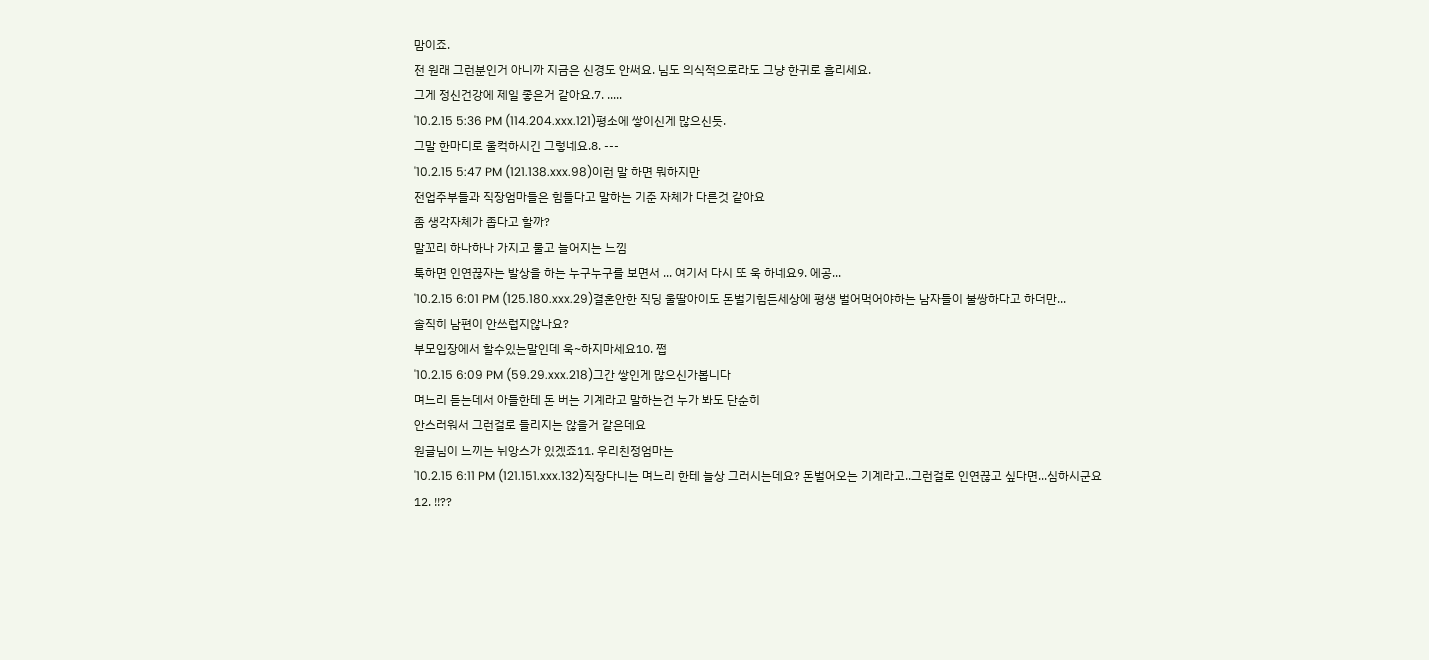맘이죠.
전 원래 그런분인거 아니까 지금은 신경도 안써요. 님도 의식적으로라도 그냥 한귀로 흘리세요.
그게 정신건강에 제일 좋은거 같아요.7. .....
'10.2.15 5:36 PM (114.204.xxx.121)평소에 쌓이신게 많으신듯.
그말 한마디로 울컥하시긴 그렇네요.8. ---
'10.2.15 5:47 PM (121.138.xxx.98)이런 말 하면 뭐하지만
전업주부들과 직장엄마들은 힘들다고 말하는 기준 자체가 다른것 같아요
좀 생각자체가 좁다고 할까?
말꼬리 하나하나 가지고 물고 늘어지는 느낌
툭하면 인연끊자는 발상을 하는 누구누구를 보면서 ... 여기서 다시 또 욱 하네요9. 에공...
'10.2.15 6:01 PM (125.180.xxx.29)결혼안한 직딩 울딸아이도 돈벌기힘든세상에 평생 벌어먹어야하는 남자들이 불쌍하다고 하더만...
솔직히 남편이 안쓰럽지않나요?
부모입장에서 할수있는말인데 욱~하지마세요10. 쩝
'10.2.15 6:09 PM (59.29.xxx.218)그간 쌓인게 많으신가봅니다
며느리 듣는데서 아들한테 돈 버는 기계라고 말하는건 누가 봐도 단순히
안스러워서 그런걸로 들리지는 않을거 같은데요
원글님이 느끼는 뉘앙스가 있겠죠11. 우리친정엄마는
'10.2.15 6:11 PM (121.151.xxx.132)직장다니는 며느리 한테 늘상 그러시는데요? 돈벌어오는 기계라고..그런걸로 인연끊고 싶다면...심하시군요
12. !!??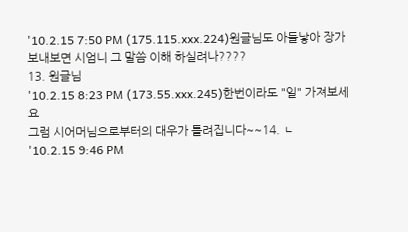'10.2.15 7:50 PM (175.115.xxx.224)원글님도 아들낳아 장가 보내보면 시엄니 그 말씀 이해 하실려나????
13. 원글님
'10.2.15 8:23 PM (173.55.xxx.245)한번이라도 "일" 가져보세요
그럼 시어머님으로부터의 대우가 틀려집니다~~14. ㄴ
'10.2.15 9:46 PM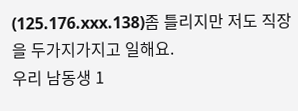(125.176.xxx.138)좀 틀리지만 저도 직장을 두가지가지고 일해요.
우리 남동생 1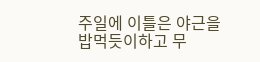주일에 이틀은 야근을 밥먹듯이하고 무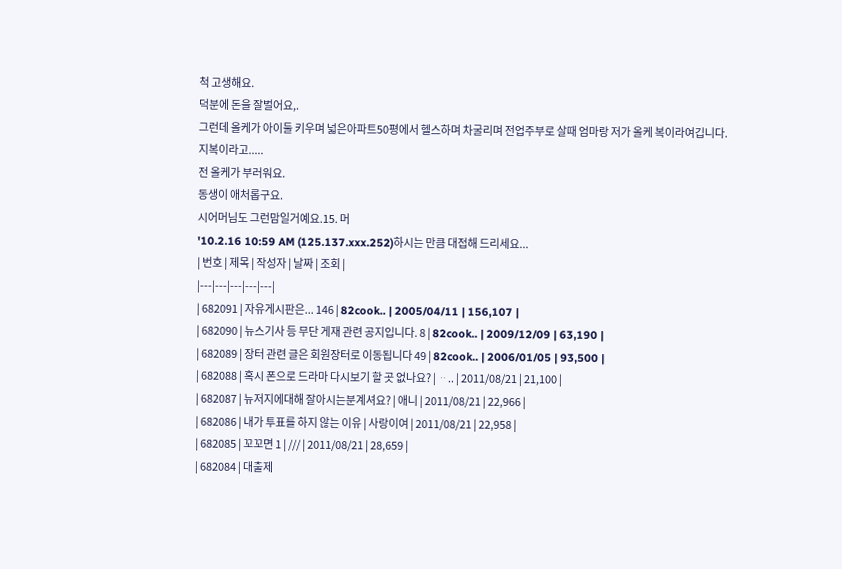척 고생해요.
덕분에 돈을 잘벌어요,.
그런데 올케가 아이둘 키우며 넓은아파트50평에서 헬스하며 차굴리며 전업주부로 살때 엄마랑 저가 올케 복이라여깁니다.
지복이라고.....
전 올케가 부러워요.
동생이 애처롭구요.
시어머님도 그런맘일거예요.15. 머
'10.2.16 10:59 AM (125.137.xxx.252)하시는 만큼 대접해 드리세요...
| 번호 | 제목 | 작성자 | 날짜 | 조회 |
|---|---|---|---|---|
| 682091 | 자유게시판은... 146 | 82cook.. | 2005/04/11 | 156,107 |
| 682090 | 뉴스기사 등 무단 게재 관련 공지입니다. 8 | 82cook.. | 2009/12/09 | 63,190 |
| 682089 | 장터 관련 글은 회원장터로 이동됩니다 49 | 82cook.. | 2006/01/05 | 93,500 |
| 682088 | 혹시 폰으로 드라마 다시보기 할 곳 없나요? | ᆢ.. | 2011/08/21 | 21,100 |
| 682087 | 뉴저지에대해 잘아시는분계셔요? | 애니 | 2011/08/21 | 22,966 |
| 682086 | 내가 투표를 하지 않는 이유 | 사랑이여 | 2011/08/21 | 22,958 |
| 682085 | 꼬꼬면 1 | /// | 2011/08/21 | 28,659 |
| 682084 | 대출제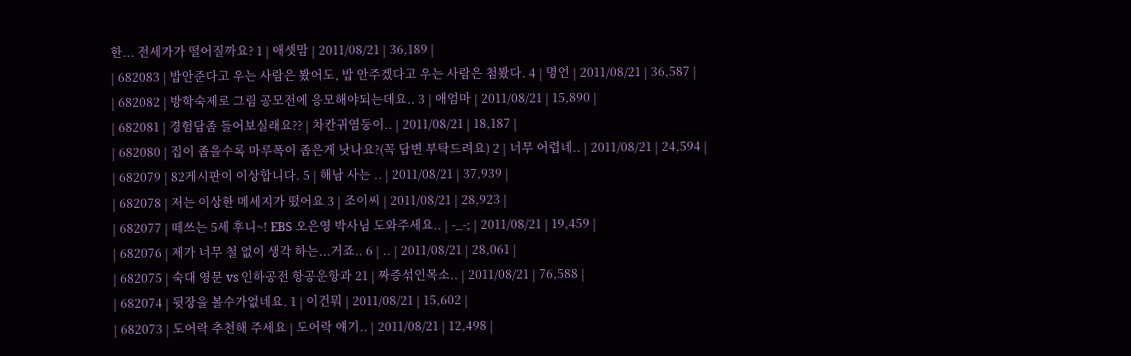한... 전세가가 떨어질까요? 1 | 애셋맘 | 2011/08/21 | 36,189 |
| 682083 | 밥안준다고 우는 사람은 봤어도, 밥 안주겠다고 우는 사람은 첨봤다. 4 | 명언 | 2011/08/21 | 36,587 |
| 682082 | 방학숙제로 그림 공모전에 응모해야되는데요.. 3 | 애엄마 | 2011/08/21 | 15,890 |
| 682081 | 경험담좀 들어보실래요?? | 차칸귀염둥이.. | 2011/08/21 | 18,187 |
| 682080 | 집이 좁을수록 마루폭이 좁은게 낫나요?(꼭 답변 부탁드려요) 2 | 너무 어렵네.. | 2011/08/21 | 24,594 |
| 682079 | 82게시판이 이상합니다. 5 | 해남 사는 .. | 2011/08/21 | 37,939 |
| 682078 | 저는 이상한 메세지가 떴어요 3 | 조이씨 | 2011/08/21 | 28,923 |
| 682077 | 떼쓰는 5세 후니~! EBS 오은영 박사님 도와주세요.. | -_-; | 2011/08/21 | 19,459 |
| 682076 | 제가 너무 철 없이 생각 하는...거죠.. 6 | .. | 2011/08/21 | 28,061 |
| 682075 | 숙대 영문 vs 인하공전 항공운항과 21 | 짜증섞인목소.. | 2011/08/21 | 76,588 |
| 682074 | 뒷장을 볼수가없네요. 1 | 이건뭐 | 2011/08/21 | 15,602 |
| 682073 | 도어락 추천해 주세요 | 도어락 얘기.. | 2011/08/21 | 12,498 |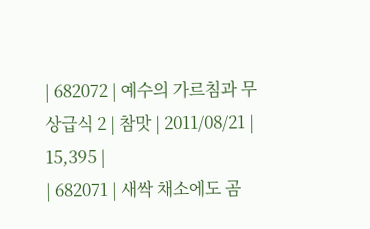| 682072 | 예수의 가르침과 무상급식 2 | 참맛 | 2011/08/21 | 15,395 |
| 682071 | 새싹 채소에도 곰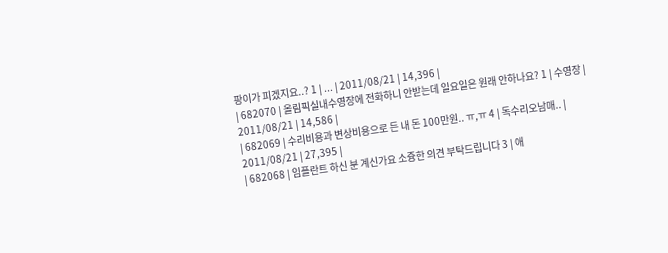팡이가 피겠지요..? 1 | ... | 2011/08/21 | 14,396 |
| 682070 | 올림픽실내수영장에 전화하니 안받는데 일요일은 원래 안하나요? 1 | 수영장 | 2011/08/21 | 14,586 |
| 682069 | 수리비용과 변상비용으로 든 내 돈 100만원.. ㅠ,ㅠ 4 | 독수리오남매.. | 2011/08/21 | 27,395 |
| 682068 | 임플란트 하신 분 계신가요 소즁한 의견 부탁드립니다 3 | 애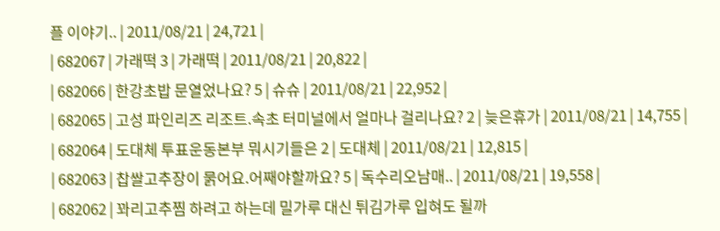플 이야기.. | 2011/08/21 | 24,721 |
| 682067 | 가래떡 3 | 가래떡 | 2011/08/21 | 20,822 |
| 682066 | 한강초밥 문열었나요? 5 | 슈슈 | 2011/08/21 | 22,952 |
| 682065 | 고성 파인리즈 리조트.속초 터미널에서 얼마나 걸리나요? 2 | 늦은휴가 | 2011/08/21 | 14,755 |
| 682064 | 도대체 투표운동본부 뭐시기들은 2 | 도대체 | 2011/08/21 | 12,815 |
| 682063 | 찹쌀고추장이 묽어요.어째야할까요? 5 | 독수리오남매.. | 2011/08/21 | 19,558 |
| 682062 | 꽈리고추찜 하려고 하는데 밀가루 대신 튀김가루 입혀도 될까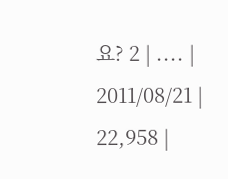요? 2 | .... | 2011/08/21 | 22,958 |